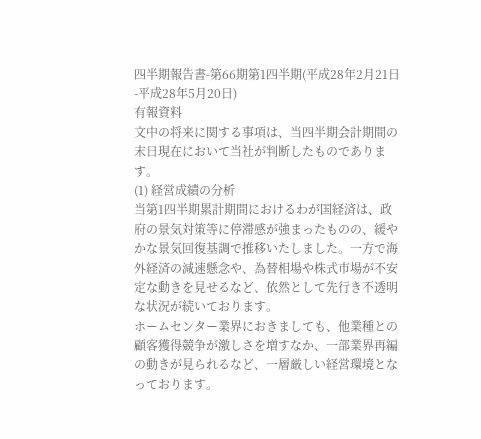四半期報告書-第66期第1四半期(平成28年2月21日-平成28年5月20日)
有報資料
文中の将来に関する事項は、当四半期会計期間の末日現在において当社が判断したものであります。
(1) 経営成績の分析
当第1四半期累計期間におけるわが国経済は、政府の景気対策等に停滞感が強まったものの、緩やかな景気回復基調で推移いたしました。一方で海外経済の減速懸念や、為替相場や株式市場が不安定な動きを見せるなど、依然として先行き不透明な状況が続いております。
ホームセンター業界におきましても、他業種との顧客獲得競争が激しさを増すなか、一部業界再編の動きが見られるなど、一層厳しい経営環境となっております。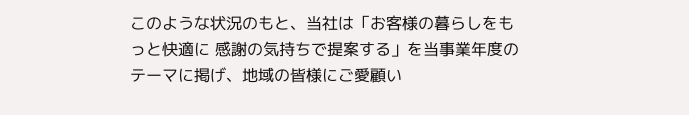このような状況のもと、当社は「お客様の暮らしをもっと快適に 感謝の気持ちで提案する」を当事業年度のテーマに掲げ、地域の皆様にご愛顧い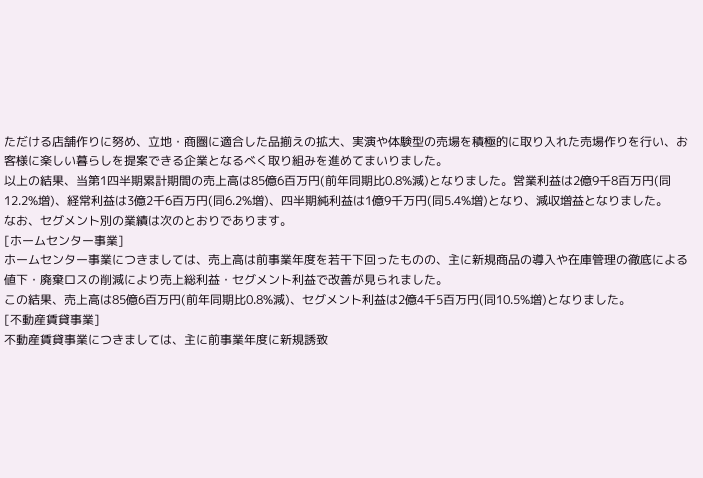ただける店舗作りに努め、立地・商圏に適合した品揃えの拡大、実演や体験型の売場を積極的に取り入れた売場作りを行い、お客様に楽しい暮らしを提案できる企業となるべく取り組みを進めてまいりました。
以上の結果、当第1四半期累計期間の売上高は85億6百万円(前年同期比0.8%減)となりました。営業利益は2億9千8百万円(同12.2%増)、経常利益は3億2千6百万円(同6.2%増)、四半期純利益は1億9千万円(同5.4%増)となり、減収増益となりました。
なお、セグメント別の業績は次のとおりであります。
[ホームセンター事業]
ホームセンター事業につきましては、売上高は前事業年度を若干下回ったものの、主に新規商品の導入や在庫管理の徹底による値下・廃棄ロスの削減により売上総利益・セグメント利益で改善が見られました。
この結果、売上高は85億6百万円(前年同期比0.8%減)、セグメント利益は2億4千5百万円(同10.5%増)となりました。
[不動産賃貸事業]
不動産賃貸事業につきましては、主に前事業年度に新規誘致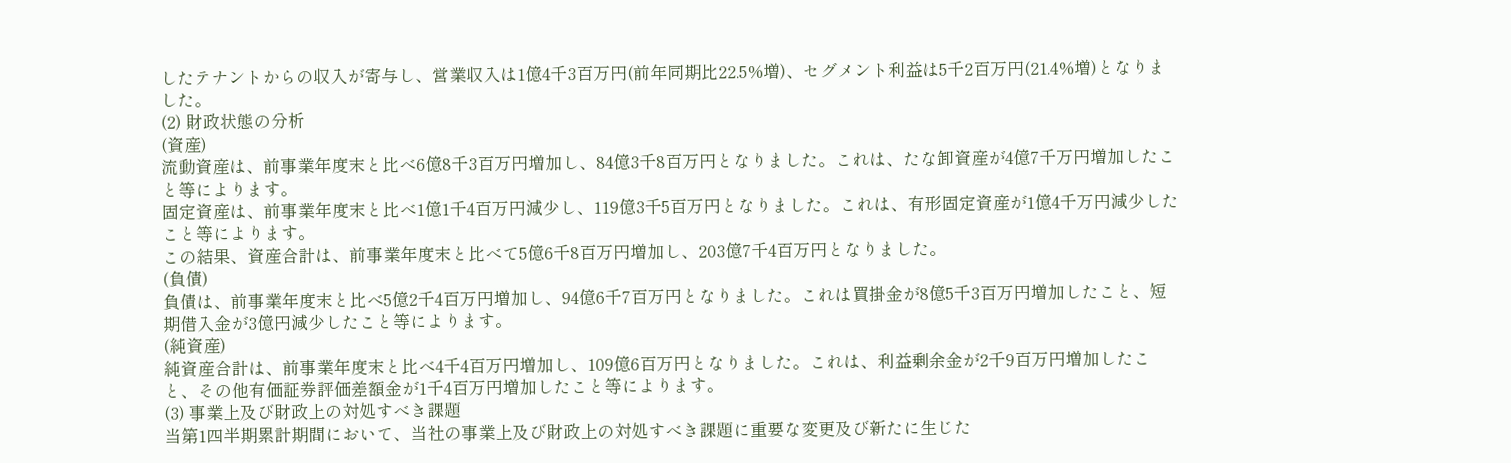したテナントからの収入が寄与し、営業収入は1億4千3百万円(前年同期比22.5%増)、セグメント利益は5千2百万円(21.4%増)となりました。
(2) 財政状態の分析
(資産)
流動資産は、前事業年度末と比べ6億8千3百万円増加し、84億3千8百万円となりました。これは、たな卸資産が4億7千万円増加したこと等によります。
固定資産は、前事業年度末と比べ1億1千4百万円減少し、119億3千5百万円となりました。これは、有形固定資産が1億4千万円減少したこと等によります。
この結果、資産合計は、前事業年度末と比べて5億6千8百万円増加し、203億7千4百万円となりました。
(負債)
負債は、前事業年度末と比べ5億2千4百万円増加し、94億6千7百万円となりました。これは買掛金が8億5千3百万円増加したこと、短期借入金が3億円減少したこと等によります。
(純資産)
純資産合計は、前事業年度末と比べ4千4百万円増加し、109億6百万円となりました。これは、利益剰余金が2千9百万円増加したこと、その他有価証券評価差額金が1千4百万円増加したこと等によります。
(3) 事業上及び財政上の対処すべき課題
当第1四半期累計期間において、当社の事業上及び財政上の対処すべき課題に重要な変更及び新たに生じた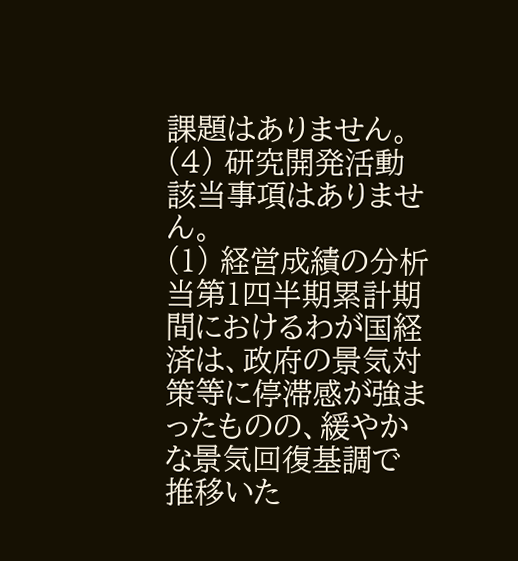課題はありません。
(4) 研究開発活動
該当事項はありません。
(1) 経営成績の分析
当第1四半期累計期間におけるわが国経済は、政府の景気対策等に停滞感が強まったものの、緩やかな景気回復基調で推移いた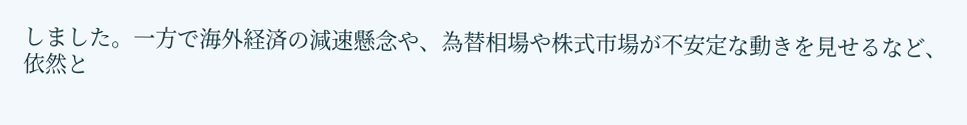しました。一方で海外経済の減速懸念や、為替相場や株式市場が不安定な動きを見せるなど、依然と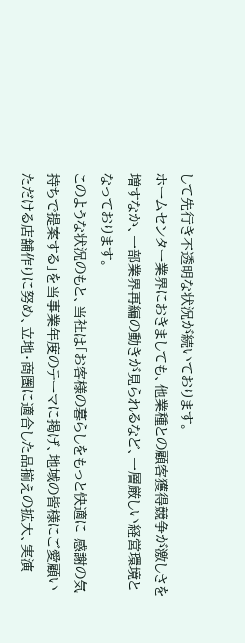して先行き不透明な状況が続いております。
ホームセンター業界におきましても、他業種との顧客獲得競争が激しさを増すなか、一部業界再編の動きが見られるなど、一層厳しい経営環境となっております。
このような状況のもと、当社は「お客様の暮らしをもっと快適に 感謝の気持ちで提案する」を当事業年度のテーマに掲げ、地域の皆様にご愛顧いただける店舗作りに努め、立地・商圏に適合した品揃えの拡大、実演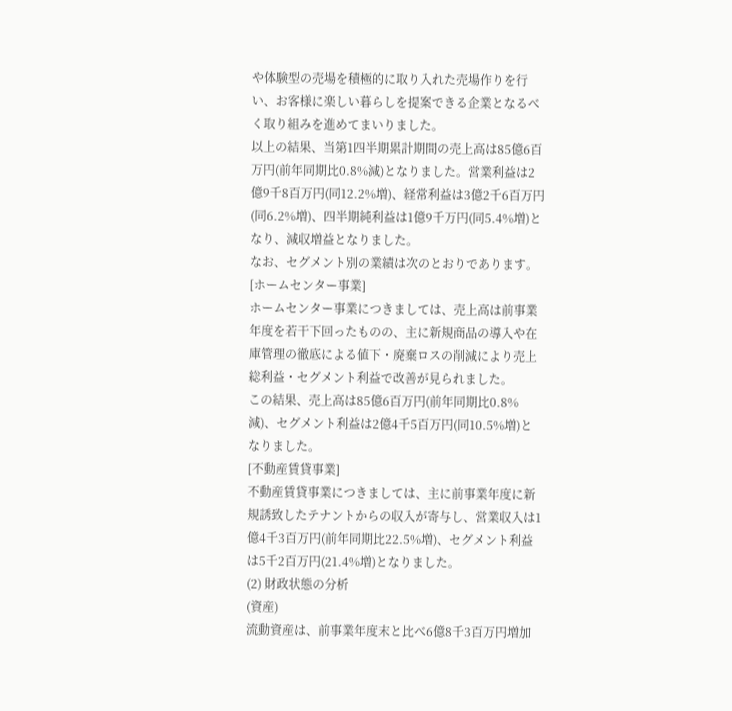や体験型の売場を積極的に取り入れた売場作りを行い、お客様に楽しい暮らしを提案できる企業となるべく取り組みを進めてまいりました。
以上の結果、当第1四半期累計期間の売上高は85億6百万円(前年同期比0.8%減)となりました。営業利益は2億9千8百万円(同12.2%増)、経常利益は3億2千6百万円(同6.2%増)、四半期純利益は1億9千万円(同5.4%増)となり、減収増益となりました。
なお、セグメント別の業績は次のとおりであります。
[ホームセンター事業]
ホームセンター事業につきましては、売上高は前事業年度を若干下回ったものの、主に新規商品の導入や在庫管理の徹底による値下・廃棄ロスの削減により売上総利益・セグメント利益で改善が見られました。
この結果、売上高は85億6百万円(前年同期比0.8%減)、セグメント利益は2億4千5百万円(同10.5%増)となりました。
[不動産賃貸事業]
不動産賃貸事業につきましては、主に前事業年度に新規誘致したテナントからの収入が寄与し、営業収入は1億4千3百万円(前年同期比22.5%増)、セグメント利益は5千2百万円(21.4%増)となりました。
(2) 財政状態の分析
(資産)
流動資産は、前事業年度末と比べ6億8千3百万円増加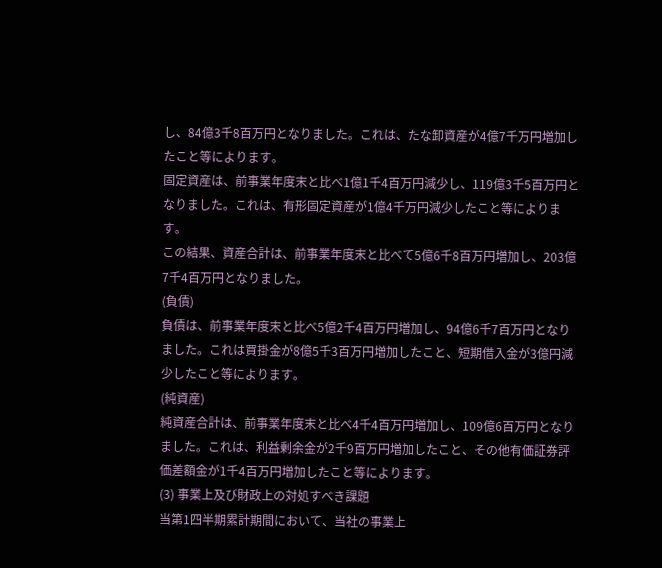し、84億3千8百万円となりました。これは、たな卸資産が4億7千万円増加したこと等によります。
固定資産は、前事業年度末と比べ1億1千4百万円減少し、119億3千5百万円となりました。これは、有形固定資産が1億4千万円減少したこと等によります。
この結果、資産合計は、前事業年度末と比べて5億6千8百万円増加し、203億7千4百万円となりました。
(負債)
負債は、前事業年度末と比べ5億2千4百万円増加し、94億6千7百万円となりました。これは買掛金が8億5千3百万円増加したこと、短期借入金が3億円減少したこと等によります。
(純資産)
純資産合計は、前事業年度末と比べ4千4百万円増加し、109億6百万円となりました。これは、利益剰余金が2千9百万円増加したこと、その他有価証券評価差額金が1千4百万円増加したこと等によります。
(3) 事業上及び財政上の対処すべき課題
当第1四半期累計期間において、当社の事業上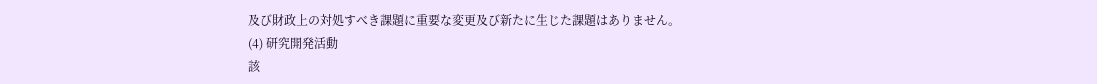及び財政上の対処すべき課題に重要な変更及び新たに生じた課題はありません。
(4) 研究開発活動
該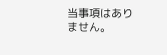当事項はありません。